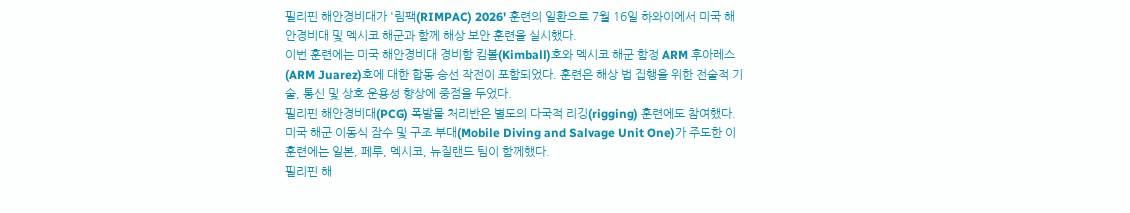필리핀 해안경비대가 '림팩(RIMPAC) 2026' 훈련의 일환으로 7월 16일 하와이에서 미국 해안경비대 및 멕시코 해군과 함께 해상 보안 훈련을 실시했다.
이번 훈련에는 미국 해안경비대 경비함 킴볼(Kimball)호와 멕시코 해군 함정 ARM 후아레스(ARM Juarez)호에 대한 합동 승선 작전이 포함되었다. 훈련은 해상 법 집행을 위한 전술적 기술, 통신 및 상호 운용성 향상에 중점을 두었다.
필리핀 해안경비대(PCG) 폭발물 처리반은 별도의 다국적 리깅(rigging) 훈련에도 참여했다. 미국 해군 이동식 잠수 및 구조 부대(Mobile Diving and Salvage Unit One)가 주도한 이 훈련에는 일본, 페루, 멕시코, 뉴질랜드 팀이 함께했다.
필리핀 해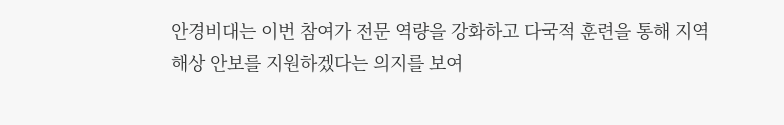안경비대는 이번 참여가 전문 역량을 강화하고 다국적 훈련을 통해 지역 해상 안보를 지원하겠다는 의지를 보여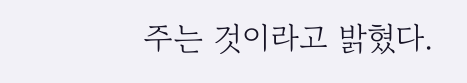주는 것이라고 밝혔다.